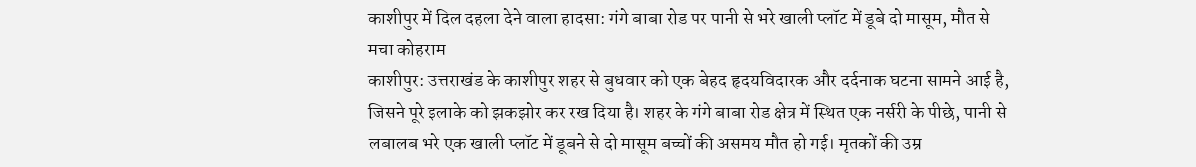काशीपुर में दिल दहला देने वाला हादसा: गंगे बाबा रोड पर पानी से भरे खाली प्लॉट में डूबे दो मासूम, मौत से मचा कोहराम
काशीपुर: उत्तराखंड के काशीपुर शहर से बुधवार को एक बेहद हृदयविदारक और दर्दनाक घटना सामने आई है, जिसने पूरे इलाके को झकझोर कर रख दिया है। शहर के गंगे बाबा रोड क्षेत्र में स्थित एक नर्सरी के पीछे, पानी से लबालब भरे एक खाली प्लॉट में डूबने से दो मासूम बच्चों की असमय मौत हो गई। मृतकों की उम्र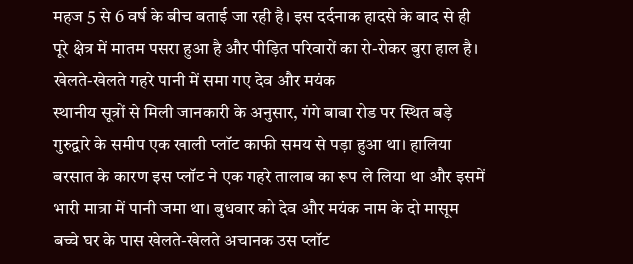महज 5 से 6 वर्ष के बीच बताई जा रही है। इस दर्दनाक हादसे के बाद से ही पूरे क्षेत्र में मातम पसरा हुआ है और पीड़ित परिवारों का रो-रोकर बुरा हाल है।
खेलते-खेलते गहरे पानी में समा गए देव और मयंक
स्थानीय सूत्रों से मिली जानकारी के अनुसार, गंगे बाबा रोड पर स्थित बड़े गुरुद्वारे के समीप एक खाली प्लॉट काफी समय से पड़ा हुआ था। हालिया बरसात के कारण इस प्लॉट ने एक गहरे तालाब का रूप ले लिया था और इसमें भारी मात्रा में पानी जमा था। बुधवार को देव और मयंक नाम के दो मासूम बच्चे घर के पास खेलते-खेलते अचानक उस प्लॉट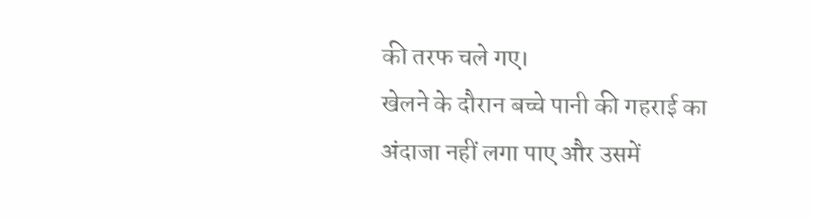की तरफ चले गए।
खेलने के दौरान बच्चे पानी की गहराई का अंदाजा नहीं लगा पाए और उसमें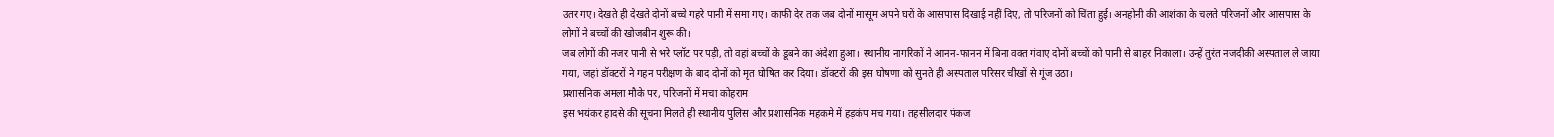उतर गए। देखते ही देखते दोनों बच्चे गहरे पानी में समा गए। काफी देर तक जब दोनों मासूम अपने घरों के आसपास दिखाई नहीं दिए, तो परिजनों को चिंता हुई। अनहोनी की आशंका के चलते परिजनों और आसपास के लोगों ने बच्चों की खोजबीन शुरू की।
जब लोगों की नजर पानी से भरे प्लॉट पर पड़ी, तो वहां बच्चों के डूबने का अंदेशा हुआ। स्थानीय नागरिकों ने आनन-फानन में बिना वक्त गंवाए दोनों बच्चों को पानी से बाहर निकाला। उन्हें तुरंत नजदीकी अस्पताल ले जाया गया, जहां डॉक्टरों ने गहन परीक्षण के बाद दोनों को मृत घोषित कर दिया। डॉक्टरों की इस घोषणा को सुनते ही अस्पताल परिसर चीखों से गूंज उठा।
प्रशासनिक अमला मौके पर, परिजनों में मचा कोहराम
इस भयंकर हादसे की सूचना मिलते ही स्थानीय पुलिस और प्रशासनिक महकमे में हड़कंप मच गया। तहसीलदार पंकज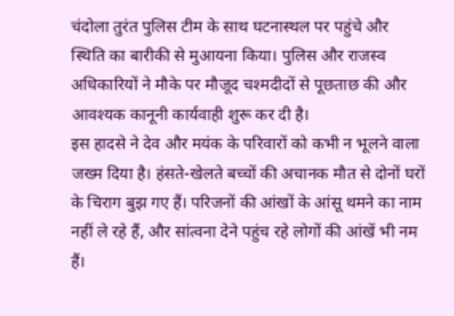चंदोला तुरंत पुलिस टीम के साथ घटनास्थल पर पहुंचे और स्थिति का बारीकी से मुआयना किया। पुलिस और राजस्व अधिकारियों ने मौके पर मौजूद चश्मदीदों से पूछताछ की और आवश्यक कानूनी कार्यवाही शुरू कर दी है।
इस हादसे ने देव और मयंक के परिवारों को कभी न भूलने वाला जख्म दिया है। हंसते-खेलते बच्चों की अचानक मौत से दोनों घरों के चिराग बुझ गए हैं। परिजनों की आंखों के आंसू थमने का नाम नहीं ले रहे हैं, और सांत्वना देने पहुंच रहे लोगों की आंखें भी नम हैं।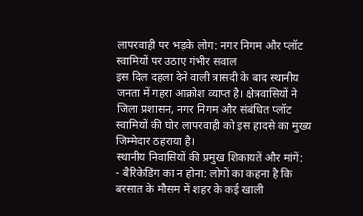लापरवाही पर भड़के लोग: नगर निगम और प्लॉट स्वामियों पर उठाए गंभीर सवाल
इस दिल दहला देने वाली त्रासदी के बाद स्थानीय जनता में गहरा आक्रोश व्याप्त है। क्षेत्रवासियों ने जिला प्रशासन, नगर निगम और संबंधित प्लॉट स्वामियों की घोर लापरवाही को इस हादसे का मुख्य जिम्मेदार ठहराया है।
स्थानीय निवासियों की प्रमुख शिकायतें और मांगें:
- बैरिकेडिंग का न होना: लोगों का कहना है कि बरसात के मौसम में शहर के कई खाली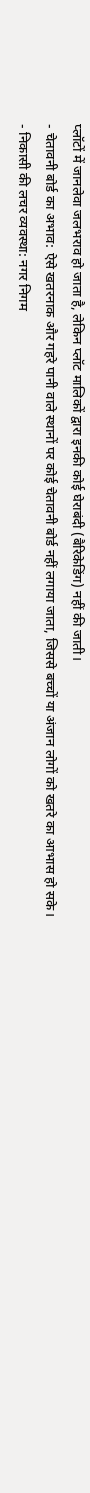प्लॉटों में जानलेवा जलभराव हो जाता है, लेकिन प्लॉट मालिकों द्वारा इनकी कोई घेराबंदी (बैरिकेडिंग) नहीं की जाती।
- चेतावनी बोर्ड का अभाव: ऐसे खतरनाक और गहरे पानी वाले स्थानों पर कोई चेतावनी बोर्ड नहीं लगाया जाता, जिससे बच्चों या अंजान लोगों को खतरे का आभास हो सके।
- निकासी की लचर व्यवस्था: नगर निगम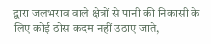द्वारा जलभराव वाले क्षेत्रों से पानी की निकासी के लिए कोई ठोस कदम नहीं उठाए जाते,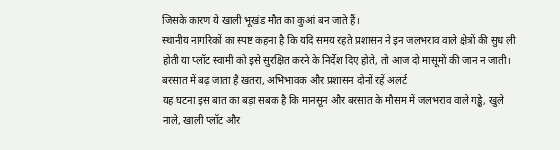जिसके कारण ये खाली भूखंड मौत का कुआं बन जाते हैं।
स्थानीय नागरिकों का स्पष्ट कहना है कि यदि समय रहते प्रशासन ने इन जलभराव वाले क्षेत्रों की सुध ली होती या प्लॉट स्वामी को इसे सुरक्षित करने के निर्देश दिए होते, तो आज दो मासूमों की जान न जाती।
बरसात में बढ़ जाता है खतरा, अभिभावक और प्रशासन दोनों रहें अलर्ट
यह घटना इस बात का बड़ा सबक है कि मानसून और बरसात के मौसम में जलभराव वाले गड्ढे, खुले नाले, खाली प्लॉट और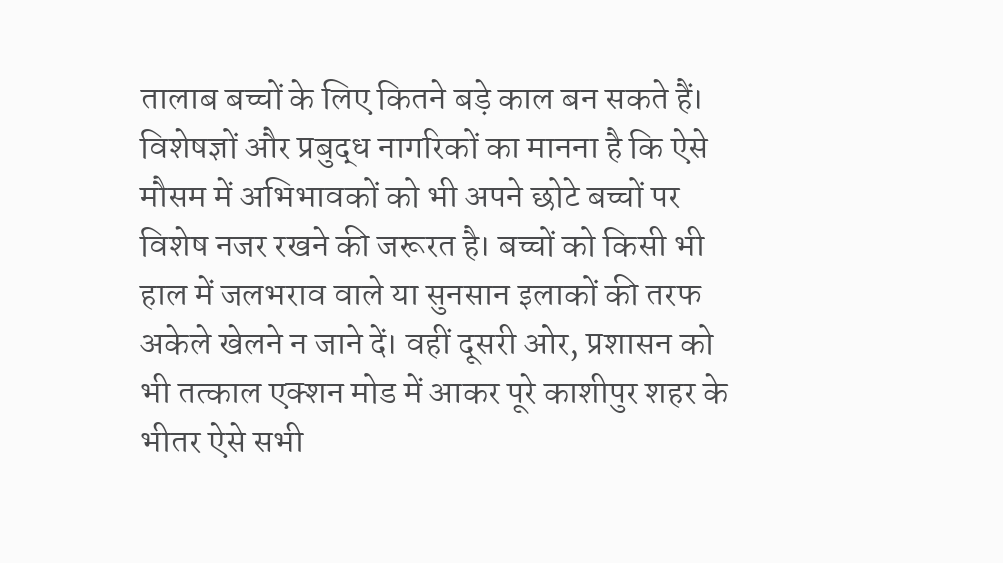तालाब बच्चों के लिए कितने बड़े काल बन सकते हैं।
विशेषज्ञों और प्रबुद्ध नागरिकों का मानना है कि ऐसे मौसम में अभिभावकों को भी अपने छोटे बच्चों पर विशेष नजर रखने की जरूरत है। बच्चों को किसी भी हाल में जलभराव वाले या सुनसान इलाकों की तरफ अकेले खेलने न जाने दें। वहीं दूसरी ओर, प्रशासन को भी तत्काल एक्शन मोड में आकर पूरे काशीपुर शहर के भीतर ऐसे सभी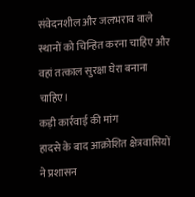संवेदनशील और जलभराव वाले स्थानों को चिन्हित करना चाहिए और वहां तत्काल सुरक्षा घेरा बनाना चाहिए।
कड़ी कार्रवाई की मांग
हादसे के बाद आक्रोशित क्षेत्रवासियों ने प्रशासन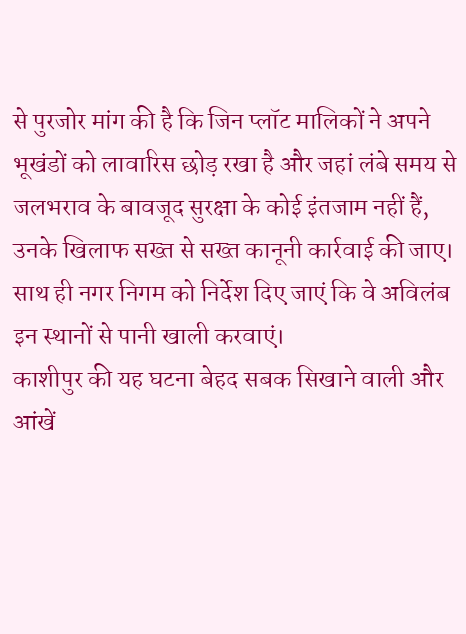से पुरजोर मांग की है कि जिन प्लॉट मालिकों ने अपने भूखंडों को लावारिस छोड़ रखा है और जहां लंबे समय से जलभराव के बावजूद सुरक्षा के कोई इंतजाम नहीं हैं, उनके खिलाफ सख्त से सख्त कानूनी कार्रवाई की जाए। साथ ही नगर निगम को निर्देश दिए जाएं कि वे अविलंब इन स्थानों से पानी खाली करवाएं।
काशीपुर की यह घटना बेहद सबक सिखाने वाली और आंखें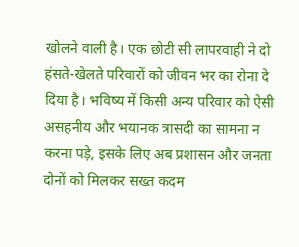खोलने वाली है। एक छोटी सी लापरवाही ने दो हंसते-खेलते परिवारों को जीवन भर का रोना दे दिया है। भविष्य में किसी अन्य परिवार को ऐसी असहनीय और भयानक त्रासदी का सामना न करना पड़े, इसके लिए अब प्रशासन और जनता दोनों को मिलकर सख्त कदम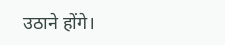उठाने होंगे।